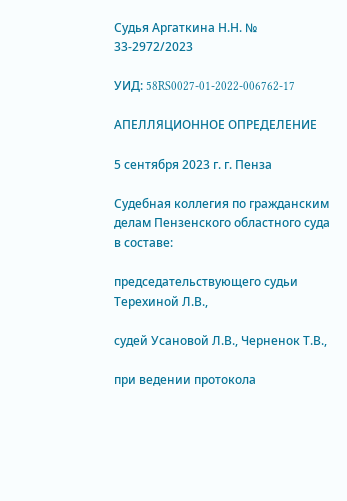Судья Аргаткина Н.Н. № 33-2972/2023

УИД: 58RS0027-01-2022-006762-17

АПЕЛЛЯЦИОННОЕ ОПРЕДЕЛЕНИЕ

5 сентября 2023 г. г. Пенза

Судебная коллегия по гражданским делам Пензенского областного суда в составе:

председательствующего судьи Терехиной Л.В.,

судей Усановой Л.В., Черненок Т.В.,

при ведении протокола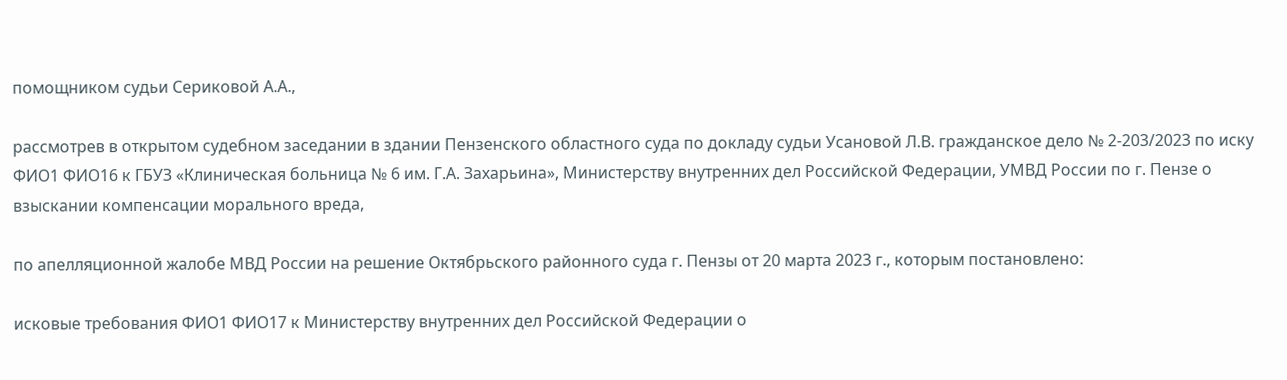помощником судьи Сериковой А.А.,

рассмотрев в открытом судебном заседании в здании Пензенского областного суда по докладу судьи Усановой Л.В. гражданское дело № 2-203/2023 по иску ФИО1 ФИО16 к ГБУЗ «Клиническая больница № 6 им. Г.А. Захарьина», Министерству внутренних дел Российской Федерации, УМВД России по г. Пензе о взыскании компенсации морального вреда,

по апелляционной жалобе МВД России на решение Октябрьского районного суда г. Пензы от 20 марта 2023 г., которым постановлено:

исковые требования ФИО1 ФИО17 к Министерству внутренних дел Российской Федерации о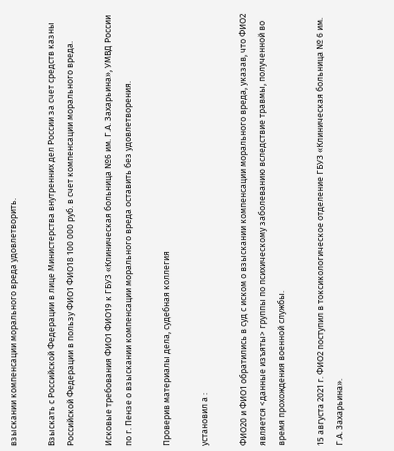взыскании компенсации морального вреда удовлетворить.

Взыскать с Российской Федерации в лице Министерства внутренних дел России за счет средств казны Российской Федерации в пользу ФИО1 ФИО18 100 000 руб. в счет компенсации морального вреда.

Исковые требования ФИО1 ФИО19 к ГБУЗ «Клиническая больница №6 им. Г.А. Захарьина», УМВД России по г. Пензе о взыскании компенсации морального вреда оставить без удовлетворения.

Проверив материалы дела, судебная коллегия

установил а :

ФИО20 и ФИО1 обратились в суд с иском о взыскании компенсации морального вреда, указав, что ФИО2 является <данные изъяты> группы по психическому заболеванию вследствие травмы, полученной во время прохождения военной службы.

15 августа 2021 г. ФИО2 поступил в токсикологическое отделение ГБУЗ «Клиническая больница № 6 им. Г.А. Захарьина».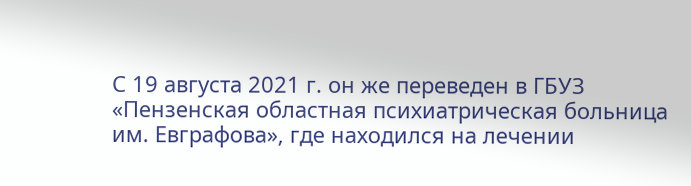С 19 августа 2021 г. он же переведен в ГБУЗ «Пензенская областная психиатрическая больница им. Евграфова», где находился на лечении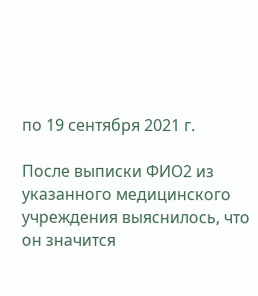по 19 сентября 2021 г.

После выписки ФИО2 из указанного медицинского учреждения выяснилось, что он значится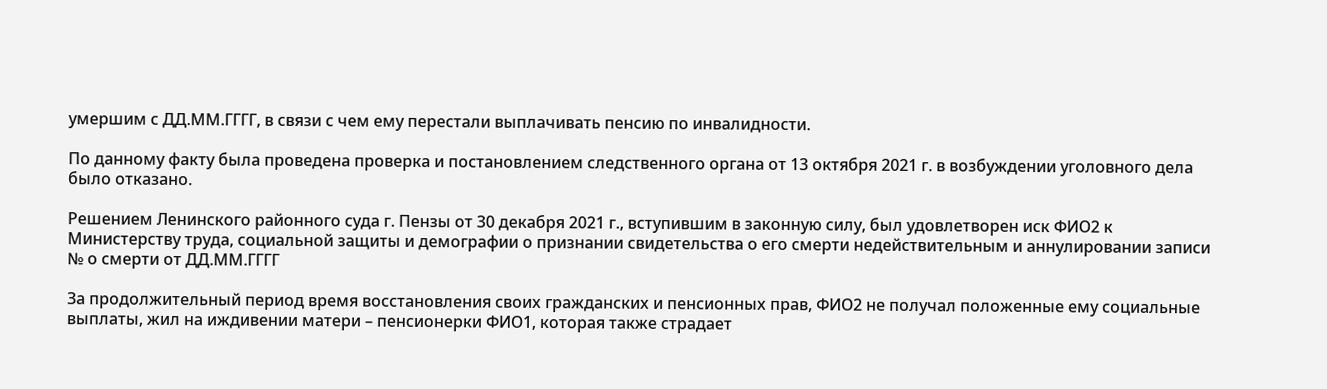умершим с ДД.ММ.ГГГГ, в связи с чем ему перестали выплачивать пенсию по инвалидности.

По данному факту была проведена проверка и постановлением следственного органа от 13 октября 2021 г. в возбуждении уголовного дела было отказано.

Решением Ленинского районного суда г. Пензы от 30 декабря 2021 г., вступившим в законную силу, был удовлетворен иск ФИО2 к Министерству труда, социальной защиты и демографии о признании свидетельства о его смерти недействительным и аннулировании записи № о смерти от ДД.ММ.ГГГГ

За продолжительный период время восстановления своих гражданских и пенсионных прав, ФИО2 не получал положенные ему социальные выплаты, жил на иждивении матери – пенсионерки ФИО1, которая также страдает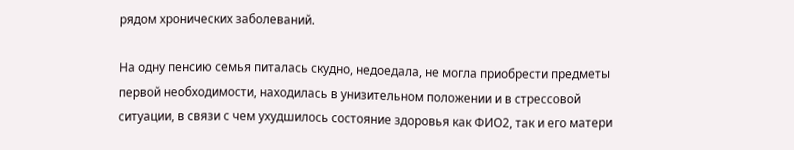рядом хронических заболеваний.

На одну пенсию семья питалась скудно, недоедала, не могла приобрести предметы первой необходимости, находилась в унизительном положении и в стрессовой ситуации, в связи с чем ухудшилось состояние здоровья как ФИО2, так и его матери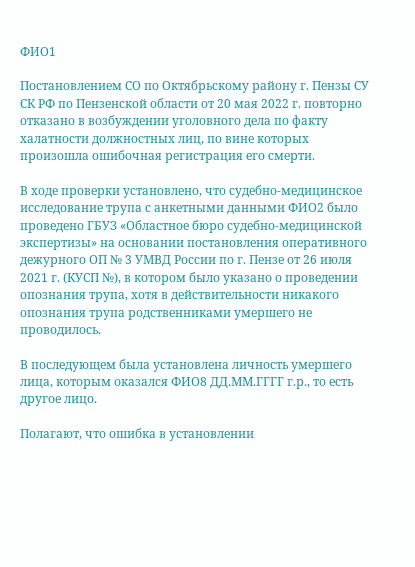ФИО1

Постановлением СО по Октябрьскому району г. Пензы СУ СК РФ по Пензенской области от 20 мая 2022 г. повторно отказано в возбуждении уголовного дела по факту халатности должностных лиц, по вине которых произошла ошибочная регистрация его смерти.

В ходе проверки установлено, что судебно-медицинское исследование трупа с анкетными данными ФИО2 было проведено ГБУЗ «Областное бюро судебно-медицинской экспертизы» на основании постановления оперативного дежурного ОП № 3 УМВД России по г. Пензе от 26 июля 2021 г. (КУСП №), в котором было указано о проведении опознания трупа, хотя в действительности никакого опознания трупа родственниками умершего не проводилось.

В последующем была установлена личность умершего лица, которым оказался ФИО8 ДД.ММ.ГГГГ г.р., то есть другое лицо.

Полагают, что ошибка в установлении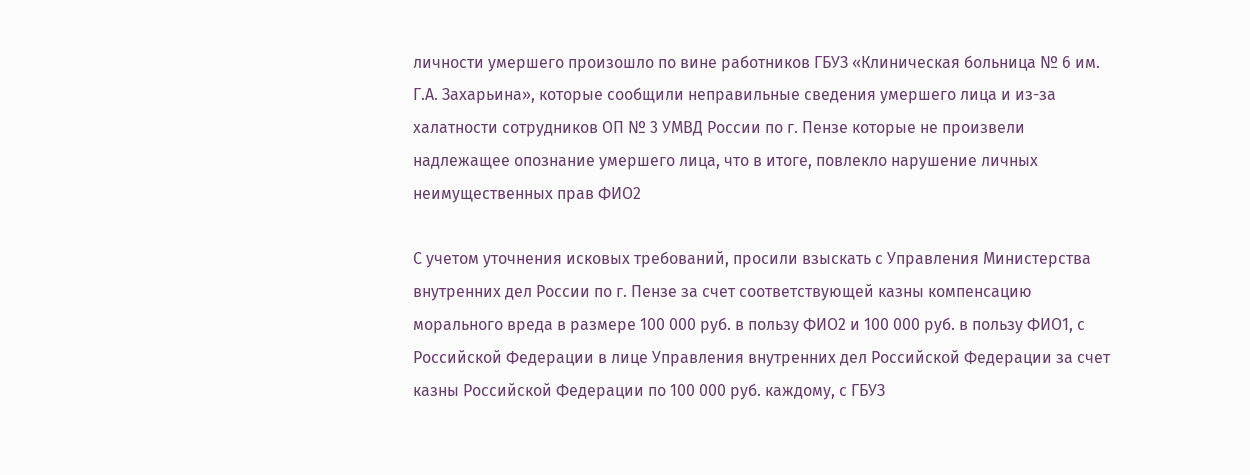личности умершего произошло по вине работников ГБУЗ «Клиническая больница № 6 им. Г.А. Захарьина», которые сообщили неправильные сведения умершего лица и из-за халатности сотрудников ОП № 3 УМВД России по г. Пензе которые не произвели надлежащее опознание умершего лица, что в итоге, повлекло нарушение личных неимущественных прав ФИО2

С учетом уточнения исковых требований, просили взыскать с Управления Министерства внутренних дел России по г. Пензе за счет соответствующей казны компенсацию морального вреда в размере 100 000 руб. в пользу ФИО2 и 100 000 руб. в пользу ФИО1, с Российской Федерации в лице Управления внутренних дел Российской Федерации за счет казны Российской Федерации по 100 000 руб. каждому, с ГБУЗ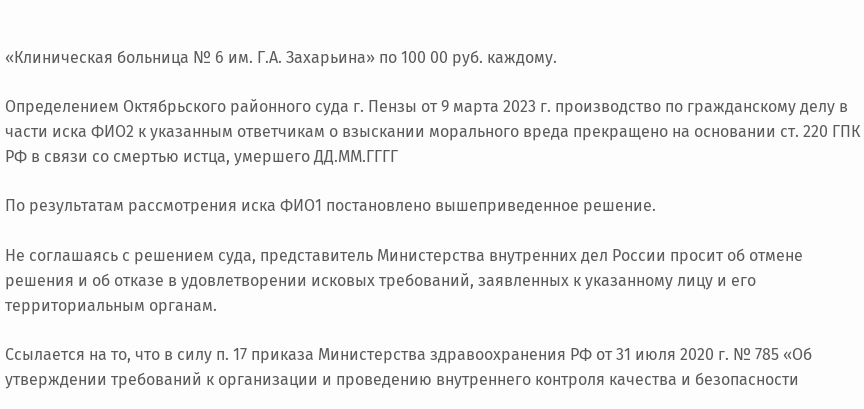«Клиническая больница № 6 им. Г.А. Захарьина» по 100 00 руб. каждому.

Определением Октябрьского районного суда г. Пензы от 9 марта 2023 г. производство по гражданскому делу в части иска ФИО2 к указанным ответчикам о взыскании морального вреда прекращено на основании ст. 220 ГПК РФ в связи со смертью истца, умершего ДД.ММ.ГГГГ

По результатам рассмотрения иска ФИО1 постановлено вышеприведенное решение.

Не соглашаясь с решением суда, представитель Министерства внутренних дел России просит об отмене решения и об отказе в удовлетворении исковых требований, заявленных к указанному лицу и его территориальным органам.

Ссылается на то, что в силу п. 17 приказа Министерства здравоохранения РФ от 31 июля 2020 г. № 785 «Об утверждении требований к организации и проведению внутреннего контроля качества и безопасности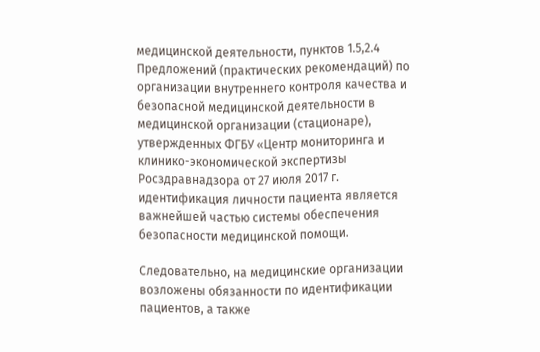медицинской деятельности, пунктов 1.5,2.4 Предложений (практических рекомендаций) по организации внутреннего контроля качества и безопасной медицинской деятельности в медицинской организации (стационаре), утвержденных ФГБУ «Центр мониторинга и клинико-экономической экспертизы Росздравнадзора от 27 июля 2017 г. идентификация личности пациента является важнейшей частью системы обеспечения безопасности медицинской помощи.

Следовательно, на медицинские организации возложены обязанности по идентификации пациентов, а также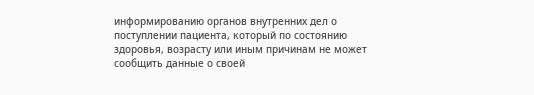информированию органов внутренних дел о поступлении пациента, который по состоянию здоровья, возрасту или иным причинам не может сообщить данные о своей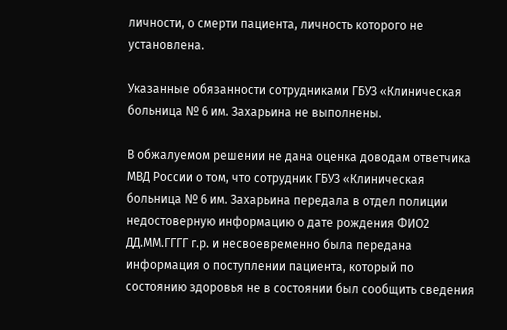личности, о смерти пациента, личность которого не установлена.

Указанные обязанности сотрудниками ГБУЗ «Клиническая больница № 6 им. Захарьина не выполнены.

В обжалуемом решении не дана оценка доводам ответчика МВД России о том, что сотрудник ГБУЗ «Клиническая больница № 6 им. Захарьина передала в отдел полиции недостоверную информацию о дате рождения ФИО2 ДД.ММ.ГГГГ г.р. и несвоевременно была передана информация о поступлении пациента, который по состоянию здоровья не в состоянии был сообщить сведения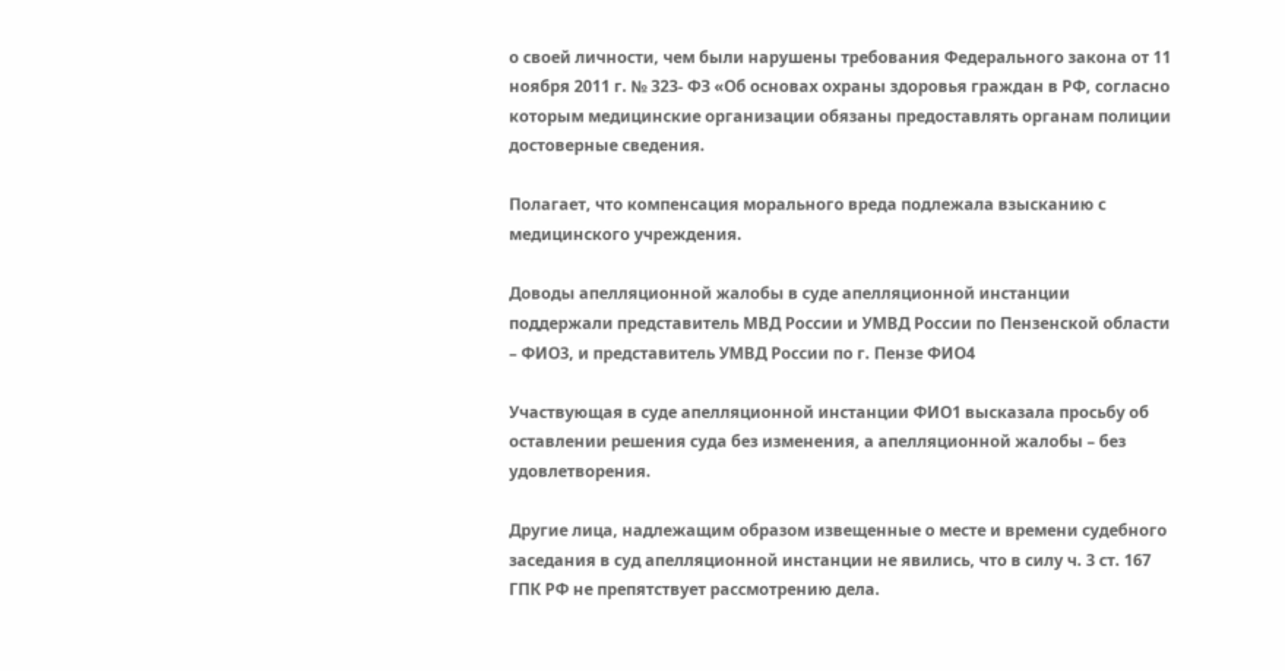о своей личности, чем были нарушены требования Федерального закона от 11 ноября 2011 г. № 323- ФЗ «Об основах охраны здоровья граждан в РФ, согласно которым медицинские организации обязаны предоставлять органам полиции достоверные сведения.

Полагает, что компенсация морального вреда подлежала взысканию с медицинского учреждения.

Доводы апелляционной жалобы в суде апелляционной инстанции поддержали представитель МВД России и УМВД России по Пензенской области – ФИО3, и представитель УМВД России по г. Пензе ФИО4

Участвующая в суде апелляционной инстанции ФИО1 высказала просьбу об оставлении решения суда без изменения, а апелляционной жалобы – без удовлетворения.

Другие лица, надлежащим образом извещенные о месте и времени судебного заседания в суд апелляционной инстанции не явились, что в силу ч. 3 ст. 167 ГПК РФ не препятствует рассмотрению дела.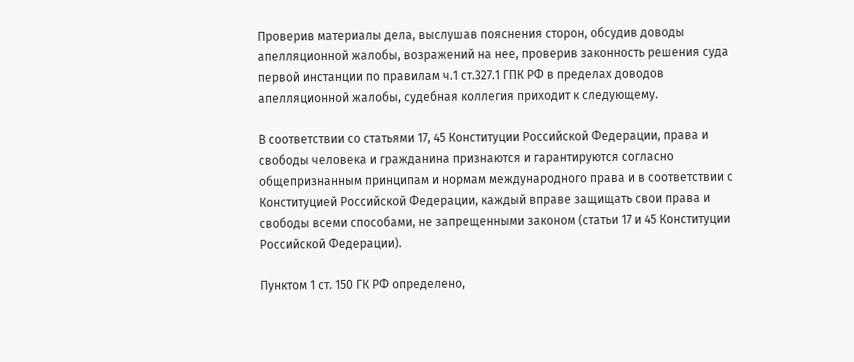Проверив материалы дела, выслушав пояснения сторон, обсудив доводы апелляционной жалобы, возражений на нее, проверив законность решения суда первой инстанции по правилам ч.1 ст.327.1 ГПК РФ в пределах доводов апелляционной жалобы, судебная коллегия приходит к следующему.

В соответствии со статьями 17, 45 Конституции Российской Федерации, права и свободы человека и гражданина признаются и гарантируются согласно общепризнанным принципам и нормам международного права и в соответствии с Конституцией Российской Федерации, каждый вправе защищать свои права и свободы всеми способами, не запрещенными законом (статьи 17 и 45 Конституции Российской Федерации).

Пунктом 1 ст. 150 ГК РФ определено,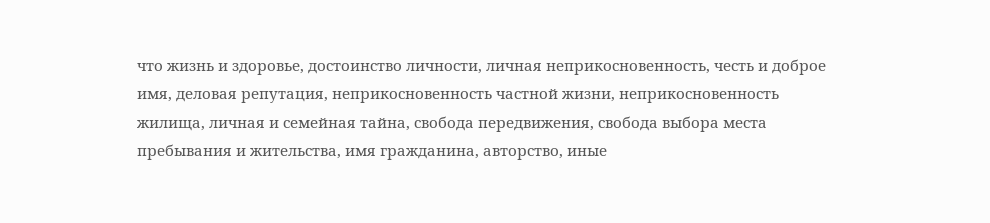что жизнь и здоровье, достоинство личности, личная неприкосновенность, честь и доброе имя, деловая репутация, неприкосновенность частной жизни, неприкосновенность жилища, личная и семейная тайна, свобода передвижения, свобода выбора места пребывания и жительства, имя гражданина, авторство, иные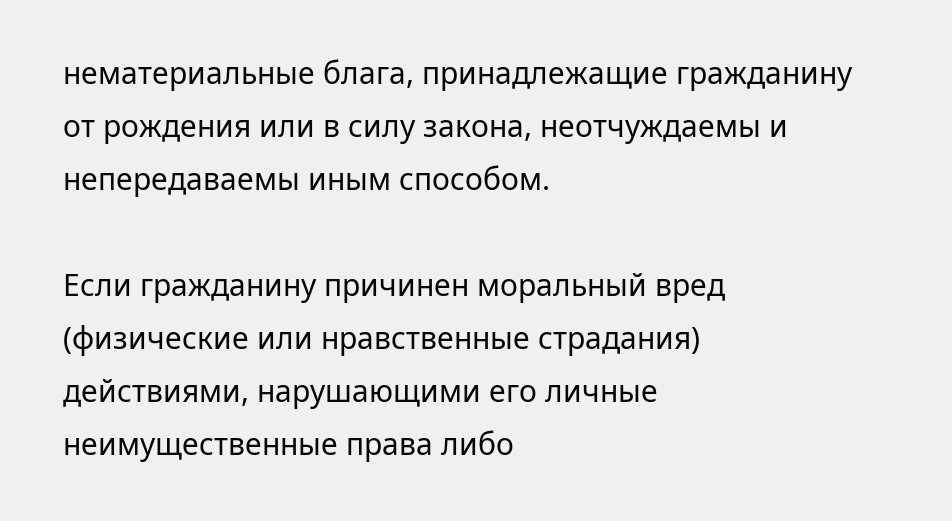нематериальные блага, принадлежащие гражданину от рождения или в силу закона, неотчуждаемы и непередаваемы иным способом.

Если гражданину причинен моральный вред (физические или нравственные страдания) действиями, нарушающими его личные неимущественные права либо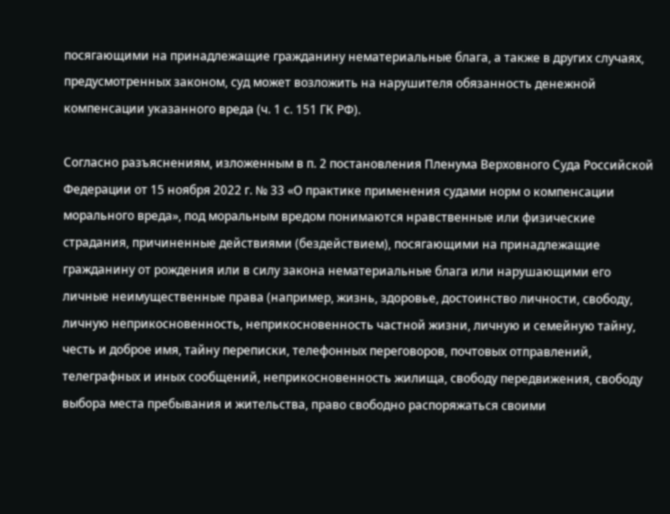посягающими на принадлежащие гражданину нематериальные блага, а также в других случаях, предусмотренных законом, суд может возложить на нарушителя обязанность денежной компенсации указанного вреда (ч. 1 с. 151 ГК РФ).

Согласно разъяснениям, изложенным в п. 2 постановления Пленума Верховного Суда Российской Федерации от 15 ноября 2022 г. № 33 «О практике применения судами норм о компенсации морального вреда», под моральным вредом понимаются нравственные или физические страдания, причиненные действиями (бездействием), посягающими на принадлежащие гражданину от рождения или в силу закона нематериальные блага или нарушающими его личные неимущественные права (например, жизнь, здоровье, достоинство личности, свободу, личную неприкосновенность, неприкосновенность частной жизни, личную и семейную тайну, честь и доброе имя, тайну переписки, телефонных переговоров, почтовых отправлений, телеграфных и иных сообщений, неприкосновенность жилища, свободу передвижения, свободу выбора места пребывания и жительства, право свободно распоряжаться своими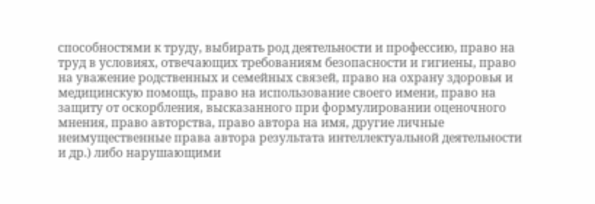способностями к труду, выбирать род деятельности и профессию, право на труд в условиях, отвечающих требованиям безопасности и гигиены, право на уважение родственных и семейных связей, право на охрану здоровья и медицинскую помощь, право на использование своего имени, право на защиту от оскорбления, высказанного при формулировании оценочного мнения, право авторства, право автора на имя, другие личные неимущественные права автора результата интеллектуальной деятельности и др.) либо нарушающими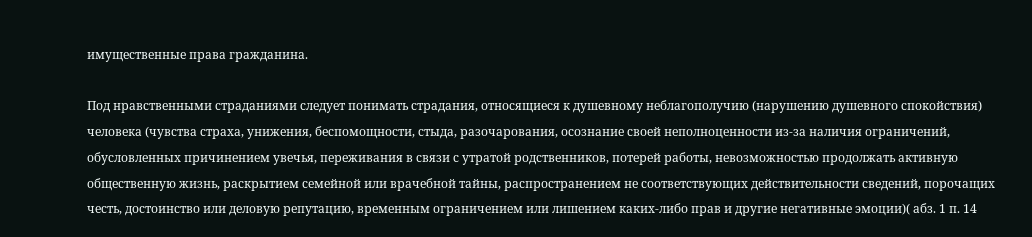имущественные права гражданина.

Под нравственными страданиями следует понимать страдания, относящиеся к душевному неблагополучию (нарушению душевного спокойствия) человека (чувства страха, унижения, беспомощности, стыда, разочарования, осознание своей неполноценности из-за наличия ограничений, обусловленных причинением увечья, переживания в связи с утратой родственников, потерей работы, невозможностью продолжать активную общественную жизнь, раскрытием семейной или врачебной тайны, распространением не соответствующих действительности сведений, порочащих честь, достоинство или деловую репутацию, временным ограничением или лишением каких-либо прав и другие негативные эмоции)( абз. 1 п. 14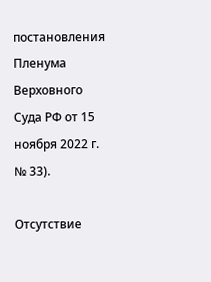постановления Пленума Верховного Суда РФ от 15 ноября 2022 г. № 33).

Отсутствие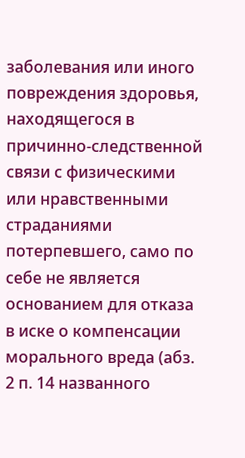заболевания или иного повреждения здоровья, находящегося в причинно-следственной связи с физическими или нравственными страданиями потерпевшего, само по себе не является основанием для отказа в иске о компенсации морального вреда (абз. 2 п. 14 названного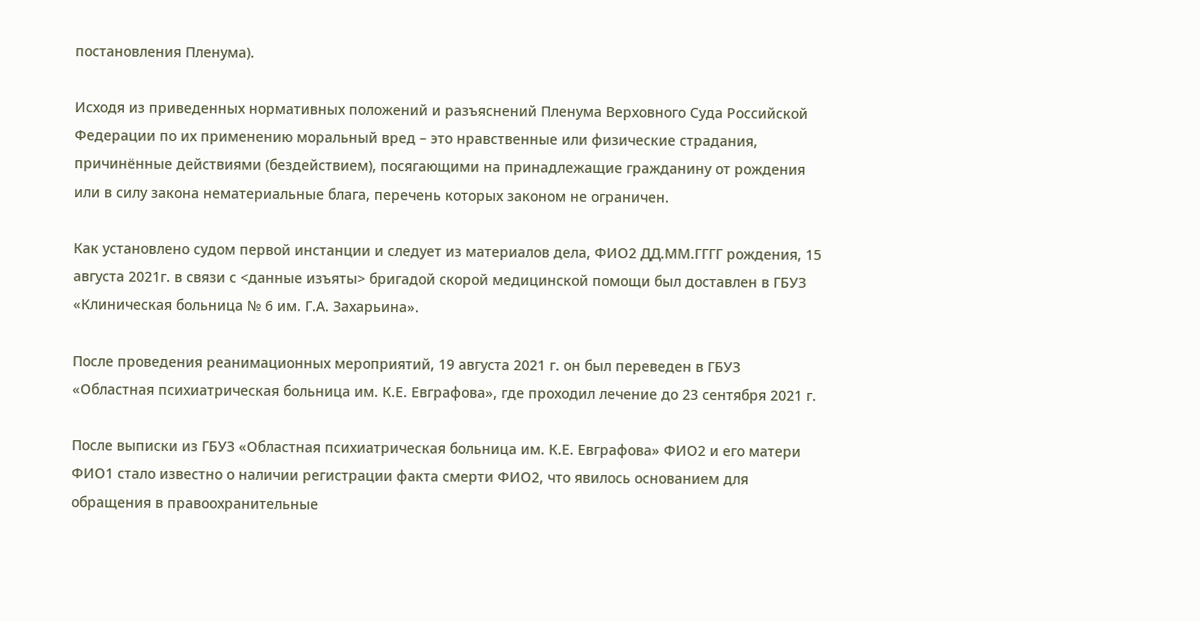постановления Пленума).

Исходя из приведенных нормативных положений и разъяснений Пленума Верховного Суда Российской Федерации по их применению моральный вред – это нравственные или физические страдания, причинённые действиями (бездействием), посягающими на принадлежащие гражданину от рождения или в силу закона нематериальные блага, перечень которых законом не ограничен.

Как установлено судом первой инстанции и следует из материалов дела, ФИО2 ДД.ММ.ГГГГ рождения, 15 августа 2021г. в связи с <данные изъяты> бригадой скорой медицинской помощи был доставлен в ГБУЗ «Клиническая больница № 6 им. Г.А. Захарьина».

После проведения реанимационных мероприятий, 19 августа 2021 г. он был переведен в ГБУЗ «Областная психиатрическая больница им. К.Е. Евграфова», где проходил лечение до 23 сентября 2021 г.

После выписки из ГБУЗ «Областная психиатрическая больница им. К.Е. Евграфова» ФИО2 и его матери ФИО1 стало известно о наличии регистрации факта смерти ФИО2, что явилось основанием для обращения в правоохранительные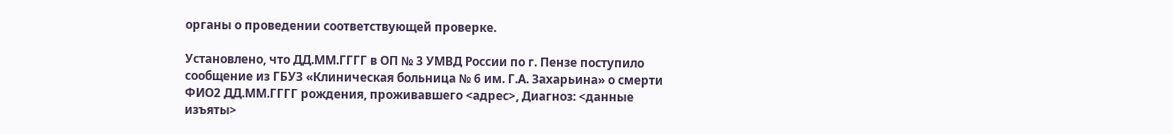органы о проведении соответствующей проверке.

Установлено, что ДД.ММ.ГГГГ в ОП № 3 УМВД России по г. Пензе поступило сообщение из ГБУЗ «Клиническая больница № 6 им. Г.А. Захарьина» о смерти ФИО2 ДД.ММ.ГГГГ рождения, проживавшего <адрес>, Диагноз: <данные изъяты>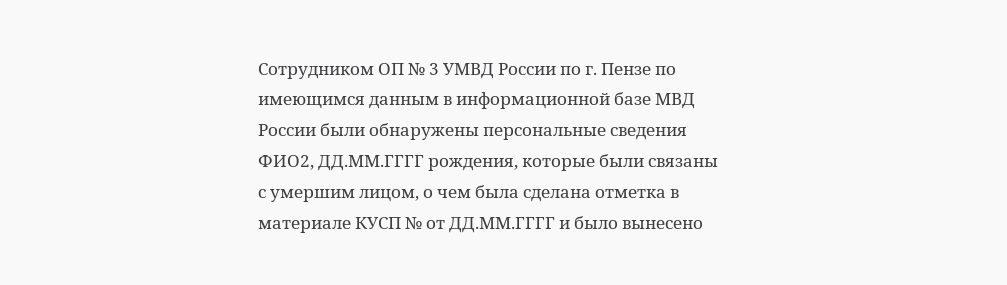Сотрудником ОП № 3 УМВД России по г. Пензе по имеющимся данным в информационной базе МВД России были обнаружены персональные сведения ФИО2, ДД.ММ.ГГГГ рождения, которые были связаны с умершим лицом, о чем была сделана отметка в материале КУСП № от ДД.ММ.ГГГГ и было вынесено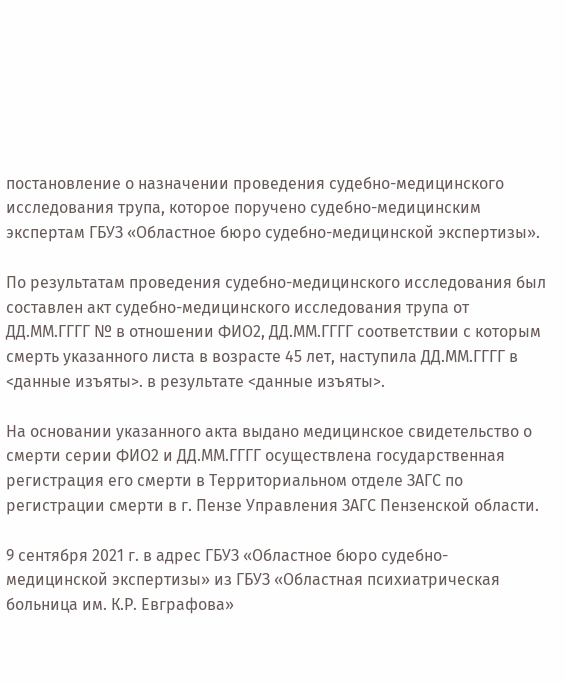постановление о назначении проведения судебно-медицинского исследования трупа, которое поручено судебно-медицинским экспертам ГБУЗ «Областное бюро судебно-медицинской экспертизы».

По результатам проведения судебно-медицинского исследования был составлен акт судебно-медицинского исследования трупа от ДД.ММ.ГГГГ № в отношении ФИО2, ДД.ММ.ГГГГ соответствии с которым смерть указанного листа в возрасте 45 лет, наступила ДД.ММ.ГГГГ в <данные изъяты>. в результате <данные изъяты>.

На основании указанного акта выдано медицинское свидетельство о смерти серии ФИО2 и ДД.ММ.ГГГГ осуществлена государственная регистрация его смерти в Территориальном отделе ЗАГС по регистрации смерти в г. Пензе Управления ЗАГС Пензенской области.

9 сентября 2021 г. в адрес ГБУЗ «Областное бюро судебно-медицинской экспертизы» из ГБУЗ «Областная психиатрическая больница им. К.Р. Евграфова»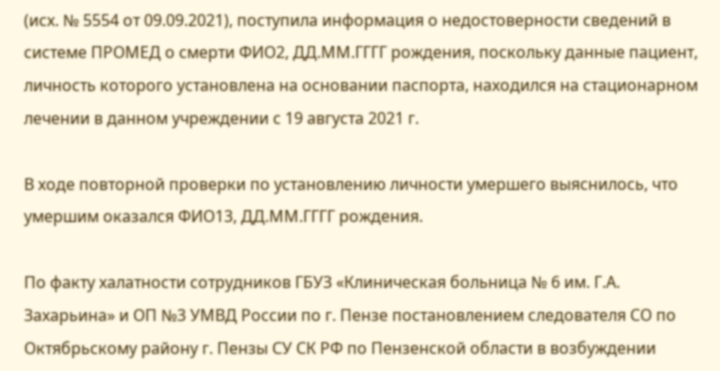(исх. № 5554 от 09.09.2021), поступила информация о недостоверности сведений в системе ПРОМЕД о смерти ФИО2, ДД.ММ.ГГГГ рождения, поскольку данные пациент, личность которого установлена на основании паспорта, находился на стационарном лечении в данном учреждении с 19 августа 2021 г.

В ходе повторной проверки по установлению личности умершего выяснилось, что умершим оказался ФИО13, ДД.ММ.ГГГГ рождения.

По факту халатности сотрудников ГБУЗ «Клиническая больница № 6 им. Г.А. Захарьина» и ОП №3 УМВД России по г. Пензе постановлением следователя СО по Октябрьскому району г. Пензы СУ СК РФ по Пензенской области в возбуждении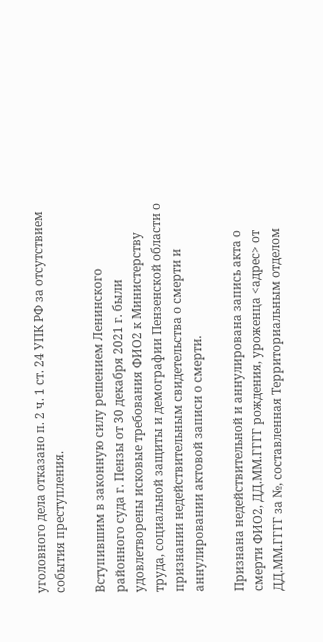уголовного дела отказано п. 2 ч. 1 ст. 24 УПК РФ за отсутствием события преступления.

Вступившим в законную силу решением Ленинского районного суда г. Пензы от 30 декабря 2021 г. были удовлетворены исковые требования ФИО2 к Министерству труда, социальной защиты и демографии Пензенской области о признании недействительным свидетельства о смерти и аннулировании актовой записи о смерти.

Признана недействительной и аннулирована запись акта о смерти ФИО2, ДД.ММ.ГГГГ рождения, уроженца <адрес> от ДД.ММ.ГГГГ за №, составленная Территориальным отделом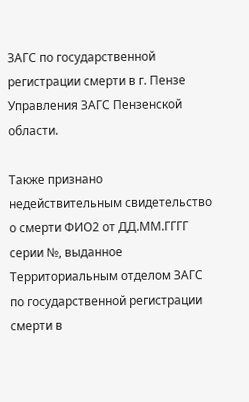ЗАГС по государственной регистрации смерти в г. Пензе Управления ЗАГС Пензенской области.

Также признано недействительным свидетельство о смерти ФИО2 от ДД.ММ.ГГГГ серии №, выданное Территориальным отделом ЗАГС по государственной регистрации смерти в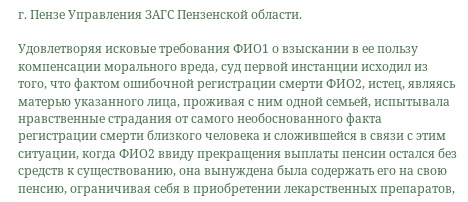г. Пензе Управления ЗАГС Пензенской области.

Удовлетворяя исковые требования ФИО1 о взыскании в ее пользу компенсации морального вреда, суд первой инстанции исходил из того, что фактом ошибочной регистрации смерти ФИО2, истец, являясь матерью указанного лица, проживая с ним одной семьей, испытывала нравственные страдания от самого необоснованного факта регистрации смерти близкого человека и сложившейся в связи с этим ситуации, когда ФИО2 ввиду прекращения выплаты пенсии остался без средств к существованию, она вынуждена была содержать его на свою пенсию, ограничивая себя в приобретении лекарственных препаратов,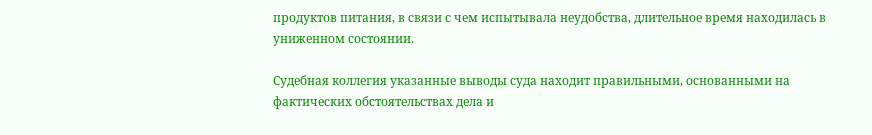продуктов питания, в связи с чем испытывала неудобства, длительное время находилась в униженном состоянии.

Судебная коллегия указанные выводы суда находит правильными, основанными на фактических обстоятельствах дела и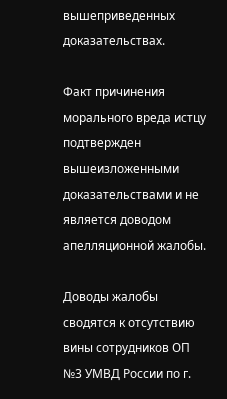вышеприведенных доказательствах.

Факт причинения морального вреда истцу подтвержден вышеизложенными доказательствами и не является доводом апелляционной жалобы.

Доводы жалобы сводятся к отсутствию вины сотрудников ОП №3 УМВД России по г.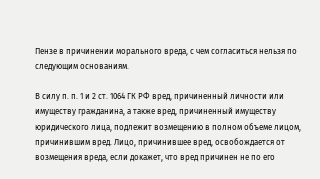Пензе в причинении морального вреда, с чем согласиться нельзя по следующим основаниям.

В силу п. п. 1 и 2 ст. 1064 ГК РФ вред, причиненный личности или имуществу гражданина, а также вред, причиненный имуществу юридического лица, подлежит возмещению в полном объеме лицом, причинившим вред. Лицо, причинившее вред, освобождается от возмещения вреда, если докажет, что вред причинен не по его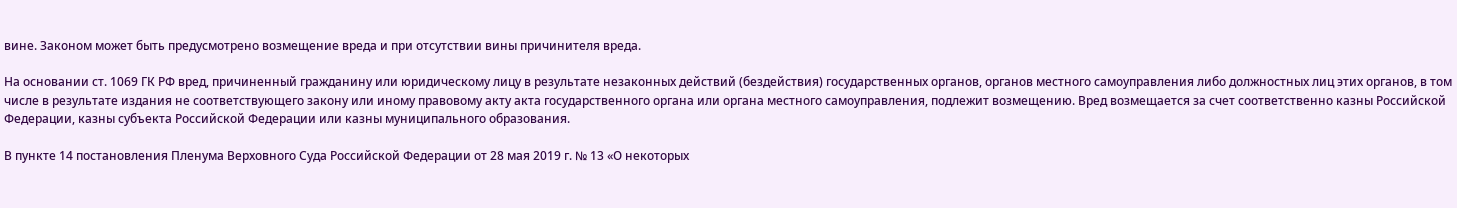вине. Законом может быть предусмотрено возмещение вреда и при отсутствии вины причинителя вреда.

На основании ст. 1069 ГК РФ вред, причиненный гражданину или юридическому лицу в результате незаконных действий (бездействия) государственных органов, органов местного самоуправления либо должностных лиц этих органов, в том числе в результате издания не соответствующего закону или иному правовому акту акта государственного органа или органа местного самоуправления, подлежит возмещению. Вред возмещается за счет соответственно казны Российской Федерации, казны субъекта Российской Федерации или казны муниципального образования.

В пункте 14 постановления Пленума Верховного Суда Российской Федерации от 28 мая 2019 г. № 13 «О некоторых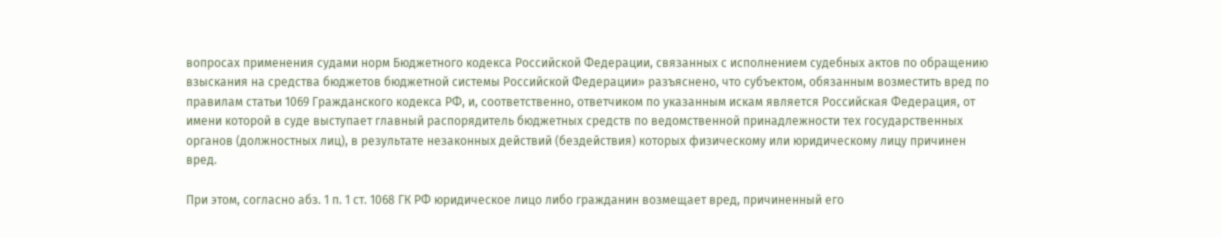вопросах применения судами норм Бюджетного кодекса Российской Федерации, связанных с исполнением судебных актов по обращению взыскания на средства бюджетов бюджетной системы Российской Федерации» разъяснено, что субъектом, обязанным возместить вред по правилам статьи 1069 Гражданского кодекса РФ, и, соответственно, ответчиком по указанным искам является Российская Федерация, от имени которой в суде выступает главный распорядитель бюджетных средств по ведомственной принадлежности тех государственных органов (должностных лиц), в результате незаконных действий (бездействия) которых физическому или юридическому лицу причинен вред.

При этом, согласно абз. 1 п. 1 ст. 1068 ГК РФ юридическое лицо либо гражданин возмещает вред, причиненный его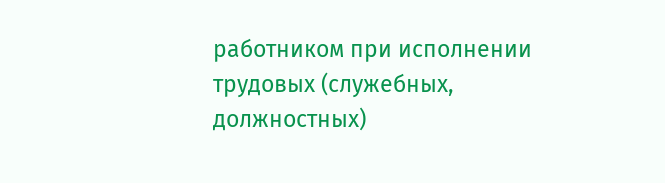работником при исполнении трудовых (служебных, должностных)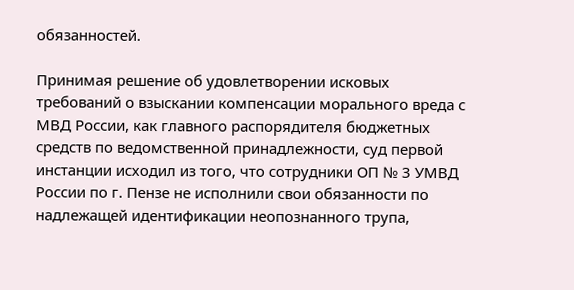обязанностей.

Принимая решение об удовлетворении исковых требований о взыскании компенсации морального вреда с МВД России, как главного распорядителя бюджетных средств по ведомственной принадлежности, суд первой инстанции исходил из того, что сотрудники ОП № 3 УМВД России по г. Пензе не исполнили свои обязанности по надлежащей идентификации неопознанного трупа,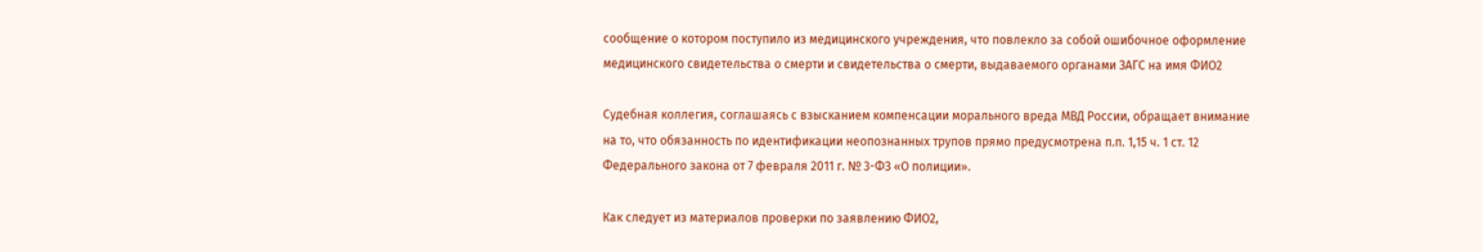сообщение о котором поступило из медицинского учреждения, что повлекло за собой ошибочное оформление медицинского свидетельства о смерти и свидетельства о смерти, выдаваемого органами ЗАГС на имя ФИО2

Судебная коллегия, соглашаясь с взысканием компенсации морального вреда МВД России, обращает внимание на то, что обязанность по идентификации неопознанных трупов прямо предусмотрена п.п. 1,15 ч. 1 ст. 12 Федерального закона от 7 февраля 2011 г. № 3-ФЗ «О полиции».

Как следует из материалов проверки по заявлению ФИО2,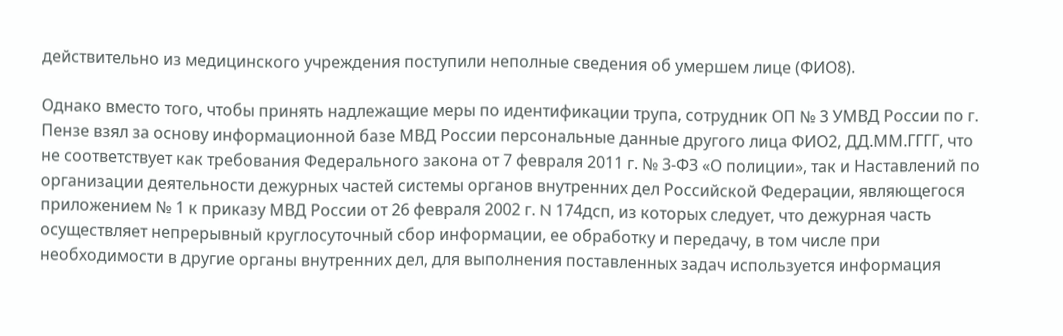действительно из медицинского учреждения поступили неполные сведения об умершем лице (ФИО8).

Однако вместо того, чтобы принять надлежащие меры по идентификации трупа, сотрудник ОП № 3 УМВД России по г. Пензе взял за основу информационной базе МВД России персональные данные другого лица ФИО2, ДД.ММ.ГГГГ, что не соответствует как требования Федерального закона от 7 февраля 2011 г. № 3-ФЗ «О полиции», так и Наставлений по организации деятельности дежурных частей системы органов внутренних дел Российской Федерации, являющегося приложением № 1 к приказу МВД России от 26 февраля 2002 г. N 174дсп, из которых следует, что дежурная часть осуществляет непрерывный круглосуточный сбор информации, ее обработку и передачу, в том числе при необходимости в другие органы внутренних дел, для выполнения поставленных задач используется информация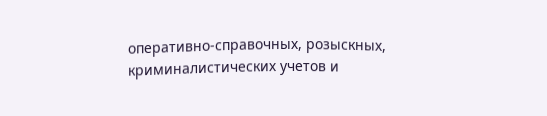оперативно-справочных, розыскных, криминалистических учетов и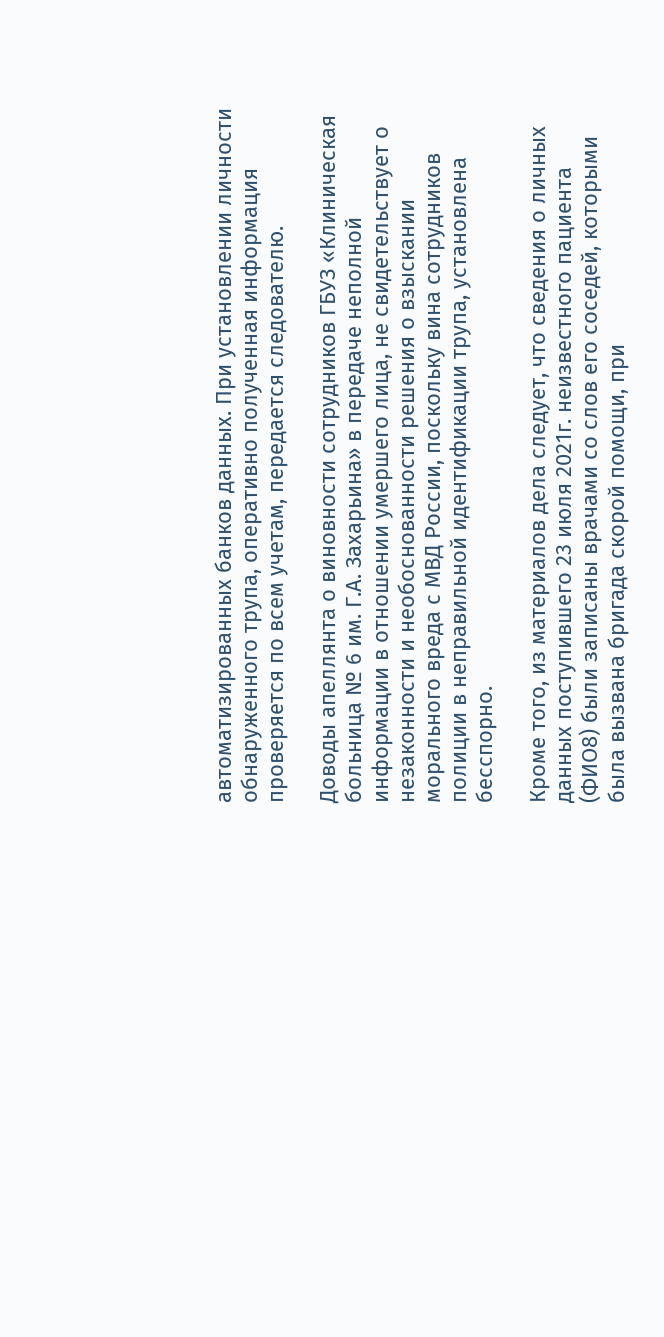автоматизированных банков данных. При установлении личности обнаруженного трупа, оперативно полученная информация проверяется по всем учетам, передается следователю.

Доводы апеллянта о виновности сотрудников ГБУЗ «Клиническая больница № 6 им. Г.А. Захарьина» в передаче неполной информации в отношении умершего лица, не свидетельствует о незаконности и необоснованности решения о взыскании морального вреда с МВД России, поскольку вина сотрудников полиции в неправильной идентификации трупа, установлена бесспорно.

Кроме того, из материалов дела следует, что сведения о личных данных поступившего 23 июля 2021г. неизвестного пациента (ФИО8) были записаны врачами со слов его соседей, которыми была вызвана бригада скорой помощи, при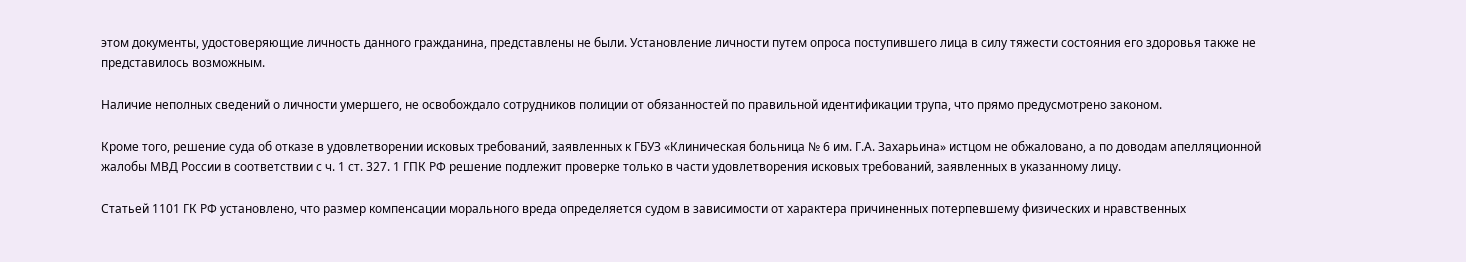этом документы, удостоверяющие личность данного гражданина, представлены не были. Установление личности путем опроса поступившего лица в силу тяжести состояния его здоровья также не представилось возможным.

Наличие неполных сведений о личности умершего, не освобождало сотрудников полиции от обязанностей по правильной идентификации трупа, что прямо предусмотрено законом.

Кроме того, решение суда об отказе в удовлетворении исковых требований, заявленных к ГБУЗ «Клиническая больница № 6 им. Г.А. Захарьина» истцом не обжаловано, а по доводам апелляционной жалобы МВД России в соответствии с ч. 1 ст. 327. 1 ГПК РФ решение подлежит проверке только в части удовлетворения исковых требований, заявленных в указанному лицу.

Статьей 1101 ГК РФ установлено, что размер компенсации морального вреда определяется судом в зависимости от характера причиненных потерпевшему физических и нравственных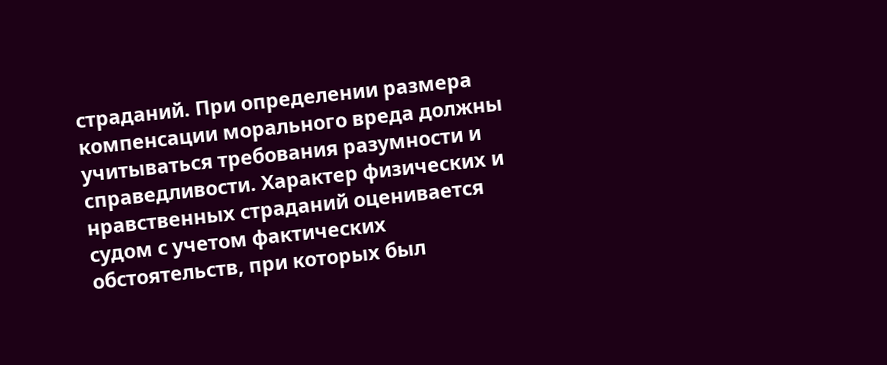страданий. При определении размера компенсации морального вреда должны учитываться требования разумности и справедливости. Характер физических и нравственных страданий оценивается судом с учетом фактических обстоятельств, при которых был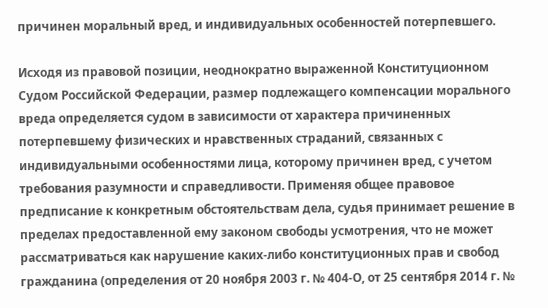причинен моральный вред, и индивидуальных особенностей потерпевшего.

Исходя из правовой позиции, неоднократно выраженной Конституционном Судом Российской Федерации, размер подлежащего компенсации морального вреда определяется судом в зависимости от характера причиненных потерпевшему физических и нравственных страданий, связанных с индивидуальными особенностями лица, которому причинен вред, с учетом требования разумности и справедливости. Применяя общее правовое предписание к конкретным обстоятельствам дела, судья принимает решение в пределах предоставленной ему законом свободы усмотрения, что не может рассматриваться как нарушение каких-либо конституционных прав и свобод гражданина (определения от 20 ноября 2003 г. № 404-О, от 25 сентября 2014 г. №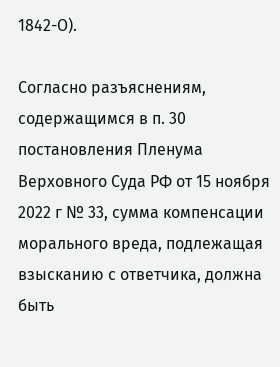1842-О).

Согласно разъяснениям, содержащимся в п. 30 постановления Пленума Верховного Суда РФ от 15 ноября 2022 г № 33, сумма компенсации морального вреда, подлежащая взысканию с ответчика, должна быть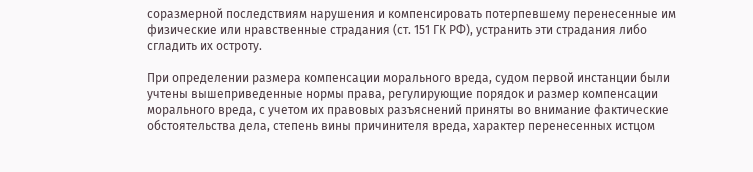соразмерной последствиям нарушения и компенсировать потерпевшему перенесенные им физические или нравственные страдания (ст. 151 ГК РФ), устранить эти страдания либо сгладить их остроту.

При определении размера компенсации морального вреда, судом первой инстанции были учтены вышеприведенные нормы права, регулирующие порядок и размер компенсации морального вреда, с учетом их правовых разъяснений приняты во внимание фактические обстоятельства дела, степень вины причинителя вреда, характер перенесенных истцом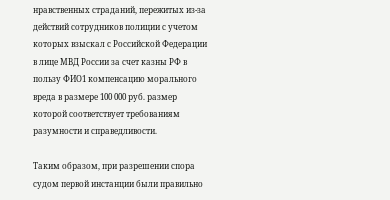нравственных страданий, пережитых из-за действий сотрудников полиции с учетом которых взыскал с Российской Федерации в лице МВД России за счет казны РФ в пользу ФИО1 компенсацию морального вреда в размере 100 000 руб. размер которой соответствует требованиям разумности и справедливости.

Таким образом, при разрешении спора судом первой инстанции были правильно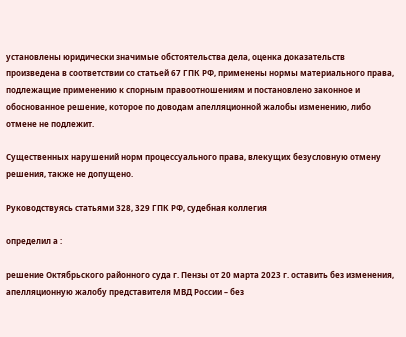установлены юридически значимые обстоятельства дела, оценка доказательств произведена в соответствии со статьей 67 ГПК РФ, применены нормы материального права, подлежащие применению к спорным правоотношениям и постановлено законное и обоснованное решение, которое по доводам апелляционной жалобы изменению, либо отмене не подлежит.

Существенных нарушений норм процессуального права, влекущих безусловную отмену решения, также не допущено.

Руководствуясь статьями 328, 329 ГПК РФ, судебная коллегия

определил а :

решение Октябрьского районного суда г. Пензы от 20 марта 2023 г. оставить без изменения, апелляционную жалобу представителя МВД России – без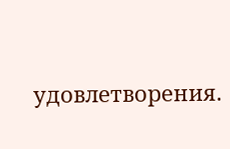удовлетворения.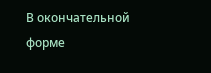В окончательной форме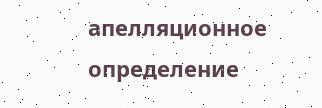апелляционное определение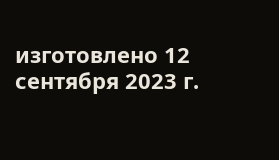изготовлено 12 сентября 2023 г.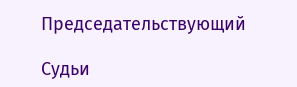Председательствующий

Судьи